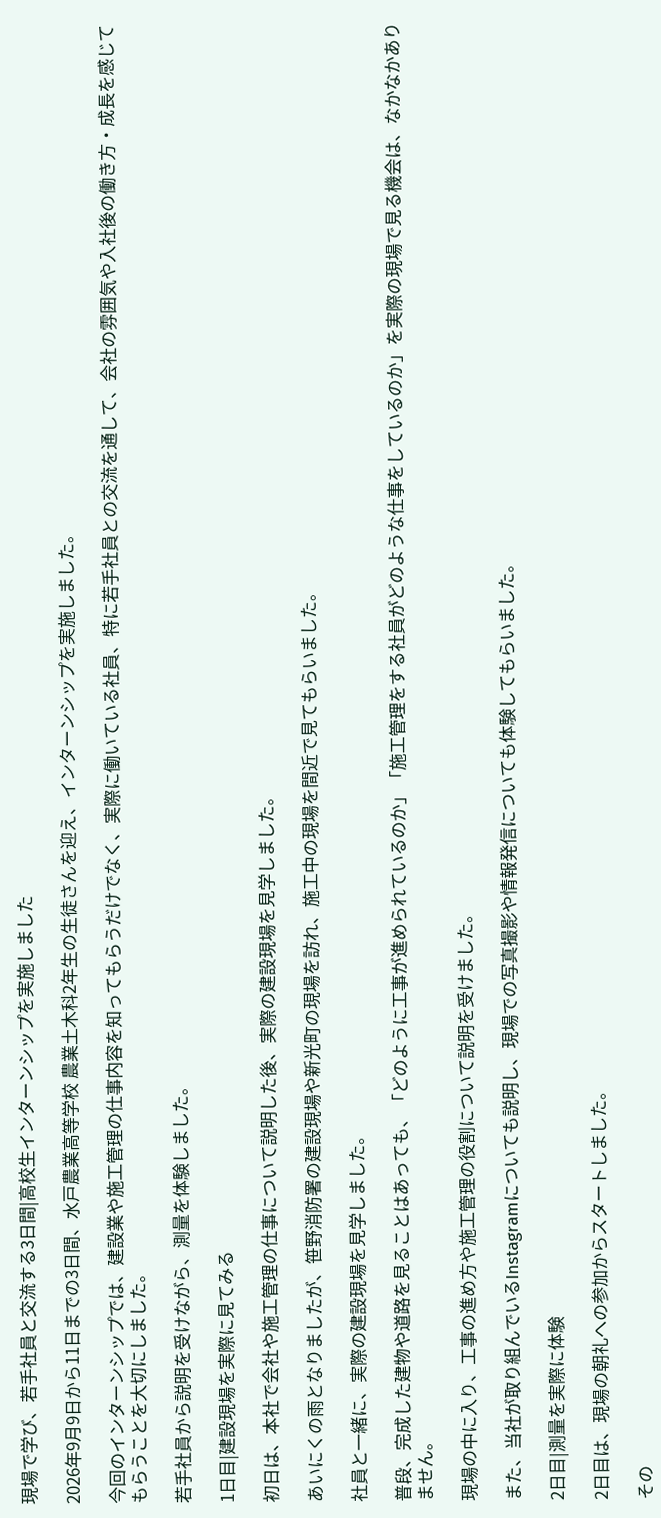現場で学び、若手社員と交流する3日間|高校生インターンシップを実施しました

2026年9月9日から11日までの3日間、水戸農業高等学校 農業土木科2年生の生徒さんを迎え、インターンシップを実施しました。

今回のインターンシップでは、建設業や施工管理の仕事内容を知ってもらうだけでなく、実際に働いている社員、特に若手社員との交流を通して、会社の雰囲気や入社後の働き方・成長を感じてもらうことを大切にしました。

若手社員から説明を受けながら、測量を体験しました。

1日目|建設現場を実際に見てみる

初日は、本社で会社や施工管理の仕事について説明した後、実際の建設現場を見学しました。

あいにくの雨となりましたが、笹野消防署の建設現場や新光町の現場を訪れ、施工中の現場を間近で見てもらいました。

社員と一緒に、実際の建設現場を見学しました。

普段、完成した建物や道路を見ることはあっても、「どのように工事が進められているのか」「施工管理をする社員がどのような仕事をしているのか」を実際の現場で見る機会は、なかなかありません。

現場の中に入り、工事の進め方や施工管理の役割について説明を受けました。

また、当社が取り組んでいるInstagramについても説明し、現場での写真撮影や情報発信についても体験してもらいました。

2日目|測量を実際に体験

2日目は、現場の朝礼への参加からスタートしました。

その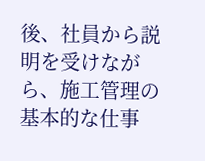後、社員から説明を受けながら、施工管理の基本的な仕事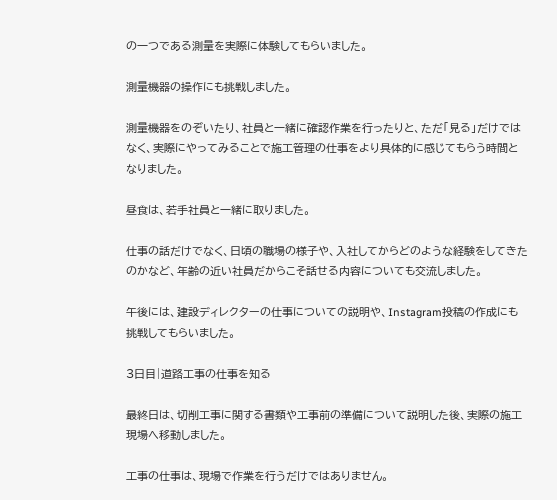の一つである測量を実際に体験してもらいました。

測量機器の操作にも挑戦しました。

測量機器をのぞいたり、社員と一緒に確認作業を行ったりと、ただ「見る」だけではなく、実際にやってみることで施工管理の仕事をより具体的に感じてもらう時間となりました。

昼食は、若手社員と一緒に取りました。

仕事の話だけでなく、日頃の職場の様子や、入社してからどのような経験をしてきたのかなど、年齢の近い社員だからこそ話せる内容についても交流しました。

午後には、建設ディレクターの仕事についての説明や、Instagram投稿の作成にも挑戦してもらいました。

3日目|道路工事の仕事を知る

最終日は、切削工事に関する書類や工事前の準備について説明した後、実際の施工現場へ移動しました。

工事の仕事は、現場で作業を行うだけではありません。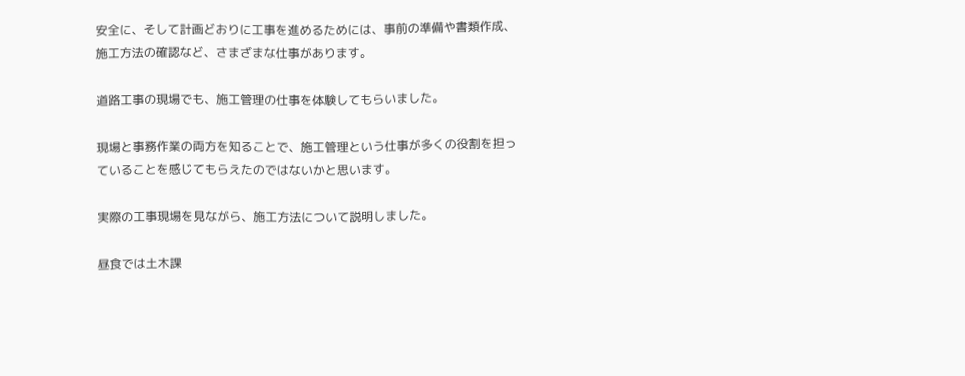安全に、そして計画どおりに工事を進めるためには、事前の準備や書類作成、施工方法の確認など、さまざまな仕事があります。

道路工事の現場でも、施工管理の仕事を体験してもらいました。

現場と事務作業の両方を知ることで、施工管理という仕事が多くの役割を担っていることを感じてもらえたのではないかと思います。

実際の工事現場を見ながら、施工方法について説明しました。

昼食では土木課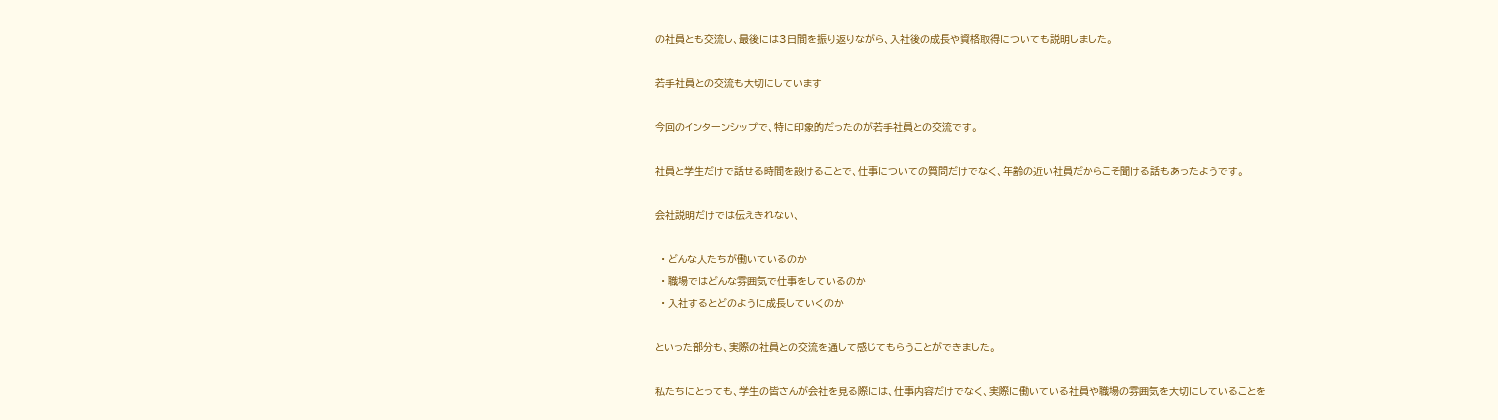の社員とも交流し、最後には3日間を振り返りながら、入社後の成長や資格取得についても説明しました。

若手社員との交流も大切にしています

今回のインターンシップで、特に印象的だったのが若手社員との交流です。

社員と学生だけで話せる時間を設けることで、仕事についての質問だけでなく、年齢の近い社員だからこそ聞ける話もあったようです。

会社説明だけでは伝えきれない、

  • どんな人たちが働いているのか
  • 職場ではどんな雰囲気で仕事をしているのか
  • 入社するとどのように成長していくのか

といった部分も、実際の社員との交流を通して感じてもらうことができました。

私たちにとっても、学生の皆さんが会社を見る際には、仕事内容だけでなく、実際に働いている社員や職場の雰囲気を大切にしていることを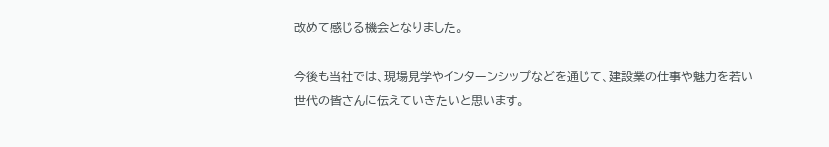改めて感じる機会となりました。

今後も当社では、現場見学やインターンシップなどを通じて、建設業の仕事や魅力を若い世代の皆さんに伝えていきたいと思います。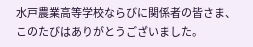水戸農業高等学校ならびに関係者の皆さま、このたびはありがとうございました。